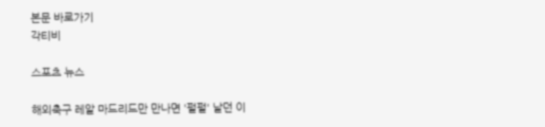본문 바로가기
각티비

스포츠 뉴스

해외축구 레알 마드리드만 만나면 '펄펄' 날던 이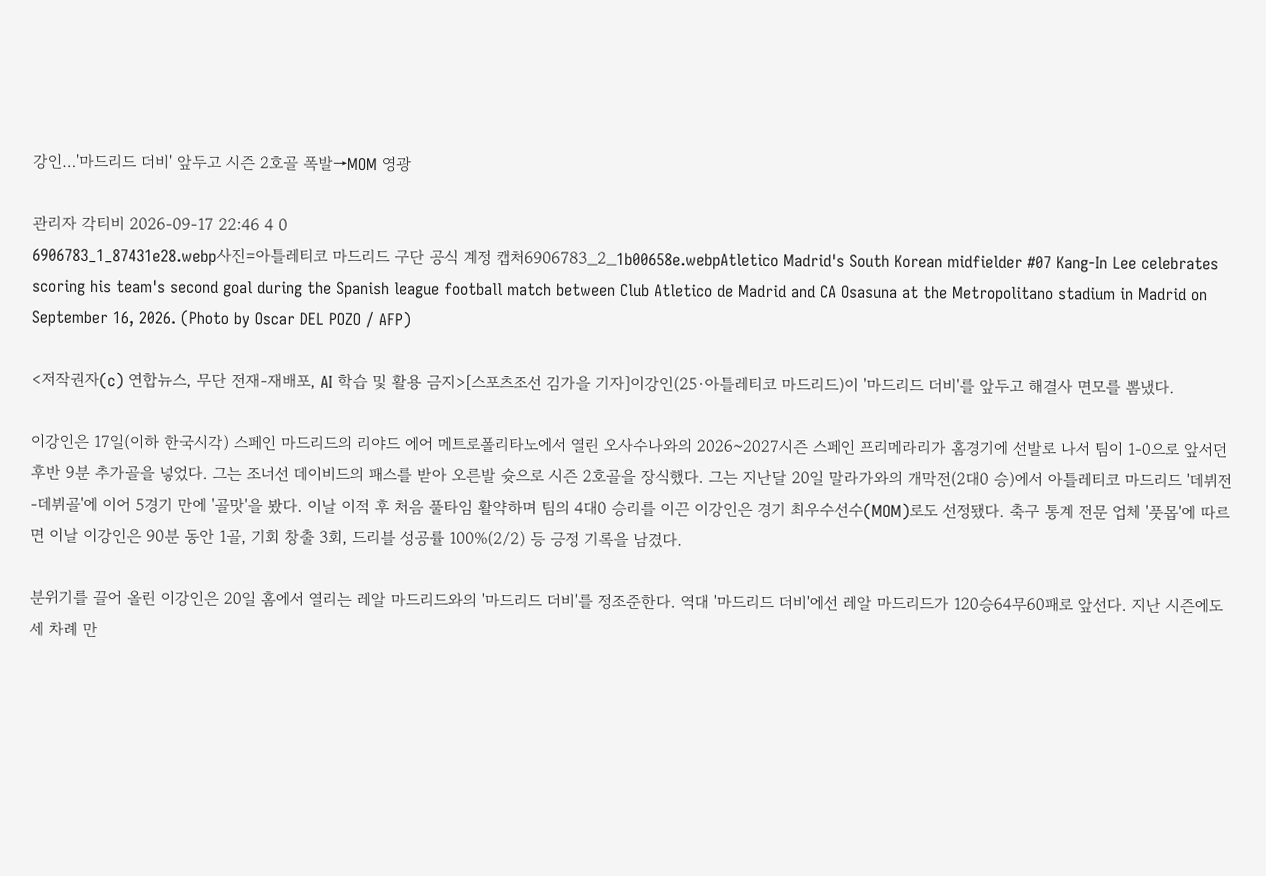강인…'마드리드 더비' 앞두고 시즌 2호골 폭발→MOM 영광

관리자 각티비 2026-09-17 22:46 4 0
6906783_1_87431e28.webp사진=아틀레티코 마드리드 구단 공식 계정 캡처6906783_2_1b00658e.webpAtletico Madrid's South Korean midfielder #07 Kang-In Lee celebrates scoring his team's second goal during the Spanish league football match between Club Atletico de Madrid and CA Osasuna at the Metropolitano stadium in Madrid on September 16, 2026. (Photo by Oscar DEL POZO / AFP)

<저작권자(c) 연합뉴스, 무단 전재-재배포, AI 학습 및 활용 금지>[스포츠조선 김가을 기자]이강인(25·아틀레티코 마드리드)이 '마드리드 더비'를 앞두고 해결사 면모를 뽐냈다.

이강인은 17일(이하 한국시각) 스페인 마드리드의 리야드 에어 메트로폴리타노에서 열린 오사수나와의 2026~2027시즌 스페인 프리메라리가 홈경기에 선발로 나서 팀이 1-0으로 앞서던 후반 9분 추가골을 넣었다. 그는 조너선 데이비드의 패스를 받아 오른발 슛으로 시즌 2호골을 장식했다. 그는 지난달 20일 말라가와의 개막전(2대0 승)에서 아틀레티코 마드리드 '데뷔전-데뷔골'에 이어 5경기 만에 '골맛'을 봤다. 이날 이적 후 처음 풀타임 활약하며 팀의 4대0 승리를 이끈 이강인은 경기 최우수선수(MOM)로도 선정됐다. 축구 통계 전문 업체 '풋몹'에 따르면 이날 이강인은 90분 동안 1골, 기회 창출 3회, 드리블 성공률 100%(2/2) 등 긍정 기록을 남겼다.

분위기를 끌어 올린 이강인은 20일 홈에서 열리는 레알 마드리드와의 '마드리드 더비'를 정조준한다. 역대 '마드리드 더비'에선 레알 마드리드가 120승64무60패로 앞선다. 지난 시즌에도 세 차례 만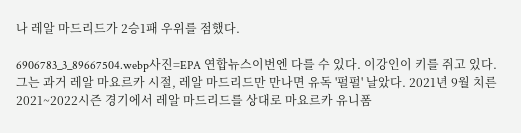나 레알 마드리드가 2승1패 우위를 점했다.

6906783_3_89667504.webp사진=EPA 연합뉴스이번엔 다를 수 있다. 이강인이 키를 쥐고 있다. 그는 과거 레알 마요르카 시절, 레알 마드리드만 만나면 유독 '펄펄' 날았다. 2021년 9월 치른 2021~2022시즌 경기에서 레알 마드리드를 상대로 마요르카 유니폼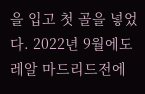을 입고 첫 골을 넣었다. 2022년 9월에도 레알 마드리드전에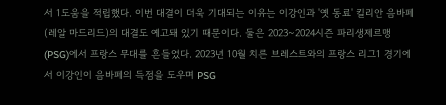서 1도움을 적립했다. 이번 대결이 더욱 기대되는 이유는 이강인과 '옛 동료' 킬리안 음바페(레알 마드리드)의 대결도 예고돼 있기 때문이다. 둘은 2023~2024시즌 파리생제르맹(PSG)에서 프랑스 무대를 흔들었다. 2023년 10월 치른 브레스트와의 프랑스 리그1 경기에서 이강인이 음바페의 득점을 도우며 PSG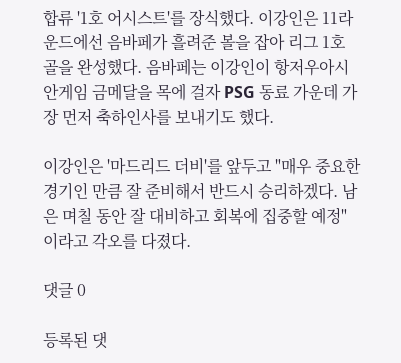합류 '1호 어시스트'를 장식했다. 이강인은 11라운드에선 음바페가 흘려준 볼을 잡아 리그 1호 골을 완성했다. 음바페는 이강인이 항저우아시안게임 금메달을 목에 걸자 PSG 동료 가운데 가장 먼저 축하인사를 보내기도 했다.

이강인은 '마드리드 더비'를 앞두고 "매우 중요한 경기인 만큼 잘 준비해서 반드시 승리하겠다. 남은 며칠 동안 잘 대비하고 회복에 집중할 예정"이라고 각오를 다졌다.

댓글 0

등록된 댓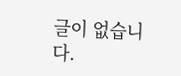글이 없습니다.